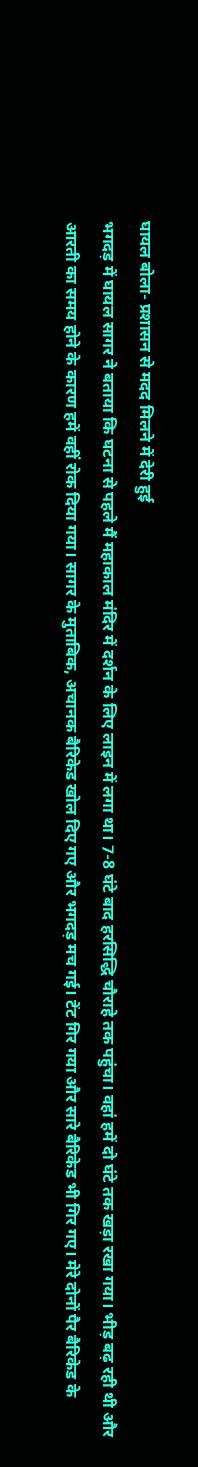घायल बोला- प्रशासन से मदद मिलने में देरी हुई
भगदड़ में घायल सागर ने बताया कि घटना से पहले मैं महाकाल मंदिर में दर्शन के लिए लाइन में लगा था। 7-8 घंटे बाद हरसिद्धि चौराहे तक पहुंचा। वहां हमें दो घंटे तक खड़ा रखा गया। भीड़ बढ़ रही थी और आरती का समय होने के कारण हमें वहीं रोक दिया गया। सागर के मुताबिक, अचानक बैरिकेड खोल दिए गए और भगदड़ मच गई। टेंट गिर गया और सारे बैरिकेड भी गिर गए। मेरे दोनों पैर बैरिकेड के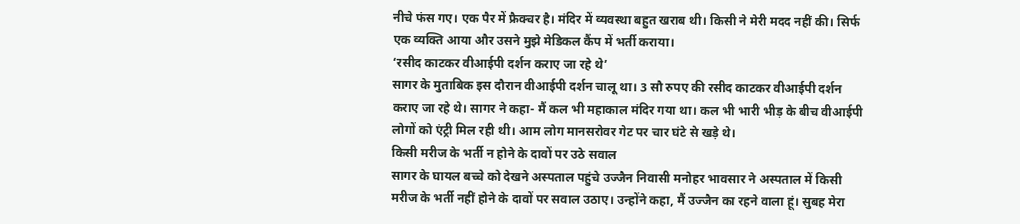नीचे फंस गए। एक पैर में फ्रैक्चर है। मंदिर में व्यवस्था बहुत खराब थी। किसी ने मेरी मदद नहीं की। सिर्फ एक व्यक्ति आया और उसने मुझे मेडिकल कैंप में भर्ती कराया।
‘रसीद काटकर वीआईपी दर्शन कराए जा रहे थे’
सागर के मुताबिक इस दौरान वीआईपी दर्शन चालू था। 3 सौ रुपए की रसीद काटकर वीआईपी दर्शन कराए जा रहे थे। सागर ने कहा- मैं कल भी महाकाल मंदिर गया था। कल भी भारी भीड़ के बीच वीआईपी लोगों को एंट्री मिल रही थी। आम लोग मानसरोवर गेट पर चार घंटे से खड़े थे।
किसी मरीज के भर्ती न होने के दावों पर उठे सवाल
सागर के घायल बच्चे को देखने अस्पताल पहुंचे उज्जैन निवासी मनोहर भावसार ने अस्पताल में किसी मरीज के भर्ती नहीं होने के दावों पर सवाल उठाए। उन्होंने कहा, मैं उज्जैन का रहने वाला हूं। सुबह मेरा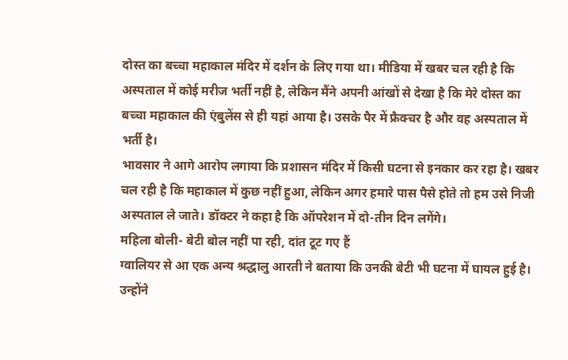दोस्त का बच्चा महाकाल मंदिर में दर्शन के लिए गया था। मीडिया में खबर चल रही है कि अस्पताल में कोई मरीज भर्ती नहीं है, लेकिन मैंने अपनी आंखों से देखा है कि मेरे दोस्त का बच्चा महाकाल की एंबुलेंस से ही यहां आया है। उसके पैर में फ्रैक्चर है और वह अस्पताल में भर्ती है।
भावसार ने आगे आरोप लगाया कि प्रशासन मंदिर में किसी घटना से इनकार कर रहा है। खबर चल रही है कि महाकाल में कुछ नहीं हुआ, लेकिन अगर हमारे पास पैसे होते तो हम उसे निजी अस्पताल ले जाते। डॉक्टर ने कहा है कि ऑपरेशन में दो-तीन दिन लगेंगे।
महिला बोली- बेटी बोल नहीं पा रही, दांत टूट गए हैं
ग्वालियर से आ एक अन्य श्रद्धालु आरती ने बताया कि उनकी बेटी भी घटना में घायल हुई है। उन्होंने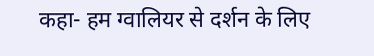कहा- हम ग्वालियर से दर्शन के लिए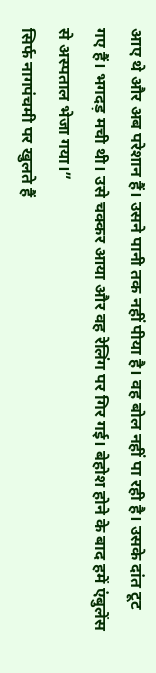आए थे और अब परेशान हैं। उसने पानी तक नहीं पीया है। वह बोल नहीं पा रही है। उसके दांत टूट गए हैं। भगदड़ मची थी। उसे चक्कर आया और वह रेलिंग पर गिर गई। बेहोश होने के बाद हमें एंबुलेंस से अस्पताल भेजा गया।”
सिर्फ नागपंचमी पर खुलते हैं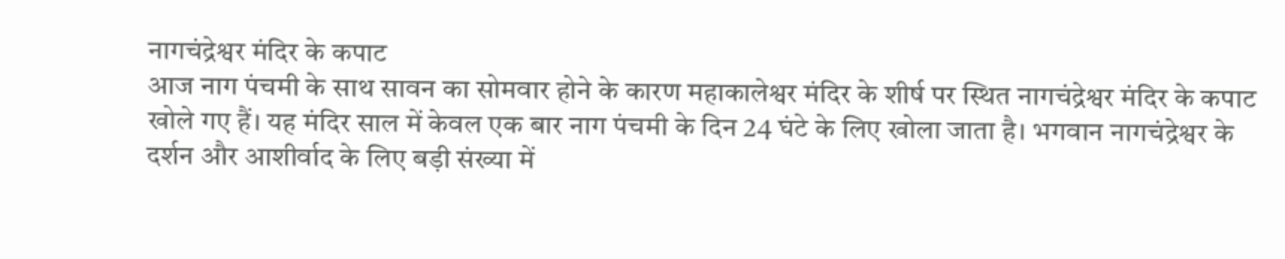नागचंद्रेश्वर मंदिर के कपाट
आज नाग पंचमी के साथ सावन का सोमवार होने के कारण महाकालेश्वर मंदिर के शीर्ष पर स्थित नागचंद्रेश्वर मंदिर के कपाट खोले गए हैं। यह मंदिर साल में केवल एक बार नाग पंचमी के दिन 24 घंटे के लिए खोला जाता है। भगवान नागचंद्रेश्वर के दर्शन और आशीर्वाद के लिए बड़ी संख्या में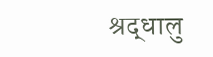श्रद्धालु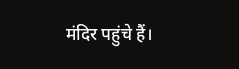मंदिर पहुंचे हैं।